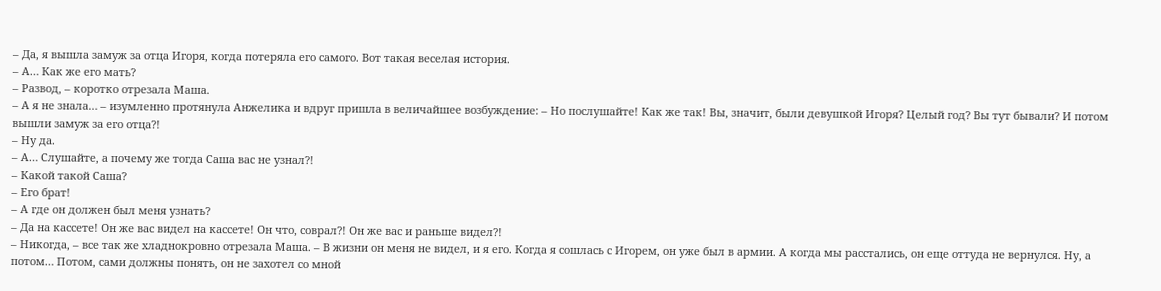– Да, я вышла замуж за отца Игоря, когда потеряла его самого. Вот такая веселая история.
– А… Как же его мать?
– Развод, – коротко отрезала Маша.
– А я не знала… – изумленно протянула Анжелика и вдруг пришла в величайшее возбуждение: – Но послушайте! Как же так! Вы, значит, были девушкой Игоря? Целый год? Вы тут бывали? И потом вышли замуж за его отца?!
– Ну да.
– А… Слушайте, а почему же тогда Саша вас не узнал?!
– Какой такой Саша?
– Его брат!
– А где он должен был меня узнать?
– Да на кассете! Он же вас видел на кассете! Он что, соврал?! Он же вас и раньше видел?!
– Никогда, – все так же хладнокровно отрезала Маша. – В жизни он меня не видел, и я его. Когда я сошлась с Игорем, он уже был в армии. А когда мы расстались, он еще оттуда не вернулся. Ну, а потом… Потом, сами должны понять, он не захотел со мной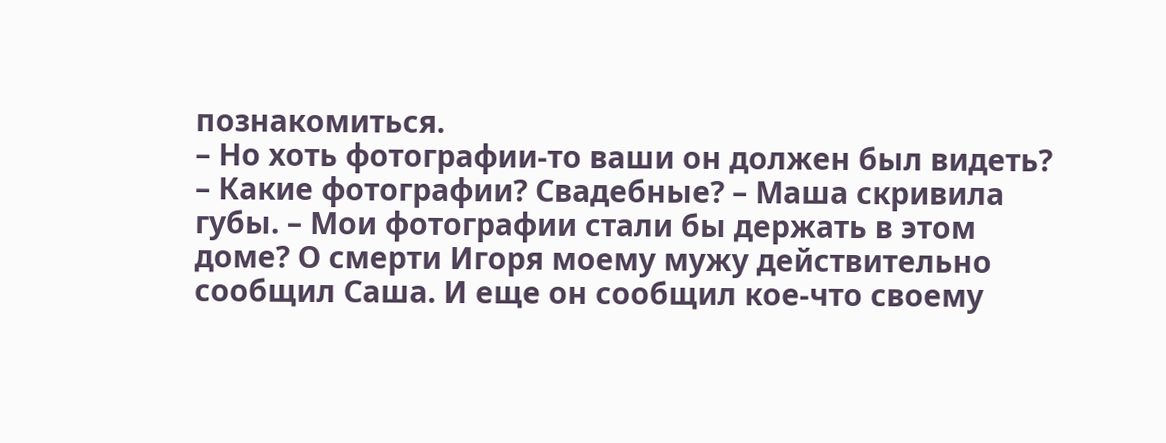познакомиться.
– Но хоть фотографии-то ваши он должен был видеть?
– Какие фотографии? Свадебные? – Маша скривила губы. – Мои фотографии стали бы держать в этом доме? О смерти Игоря моему мужу действительно сообщил Саша. И еще он сообщил кое-что своему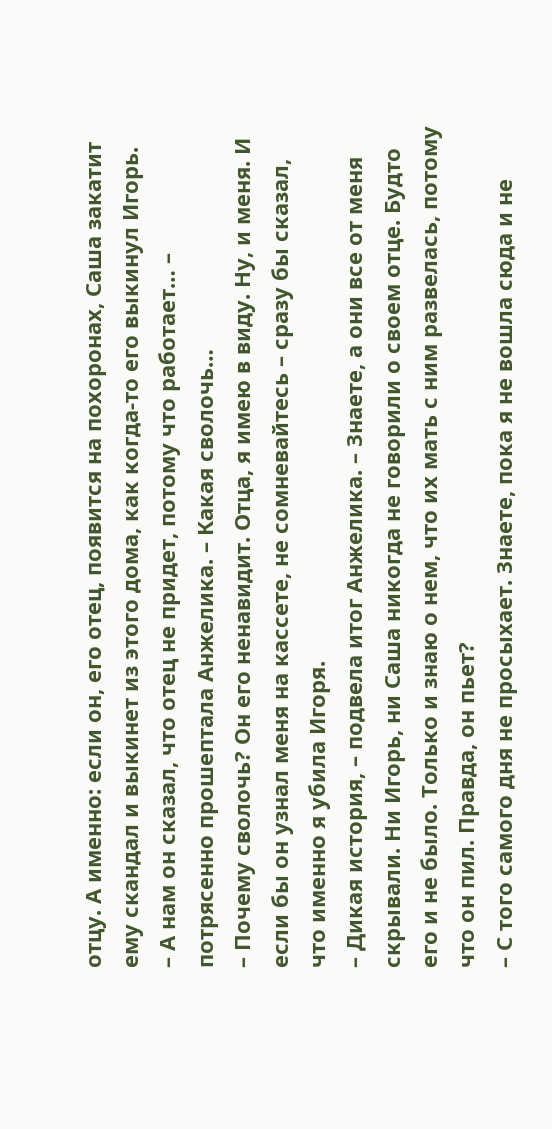отцу. А именно: если он, его отец, появится на похоронах, Саша закатит ему скандал и выкинет из этого дома, как когда-то его выкинул Игорь.
– А нам он сказал, что отец не придет, потому что работает… – потрясенно прошептала Анжелика. – Какая сволочь…
– Почему сволочь? Он его ненавидит. Отца, я имею в виду. Ну, и меня. И если бы он узнал меня на кассете, не сомневайтесь – сразу бы сказал, что именно я убила Игоря.
– Дикая история, – подвела итог Анжелика. – Знаете, а они все от меня скрывали. Ни Игорь, ни Саша никогда не говорили о своем отце. Будто его и не было. Только и знаю о нем, что их мать с ним развелась, потому что он пил. Правда, он пьет?
– С того самого дня не просыхает. Знаете, пока я не вошла сюда и не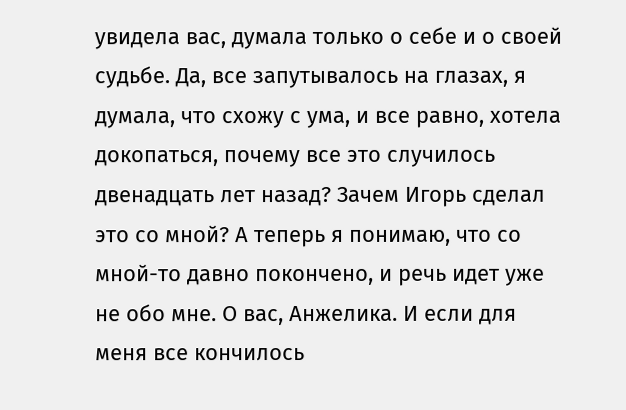увидела вас, думала только о себе и о своей судьбе. Да, все запутывалось на глазах, я думала, что схожу с ума, и все равно, хотела докопаться, почему все это случилось двенадцать лет назад? Зачем Игорь сделал это со мной? А теперь я понимаю, что со мной-то давно покончено, и речь идет уже не обо мне. О вас, Анжелика. И если для меня все кончилось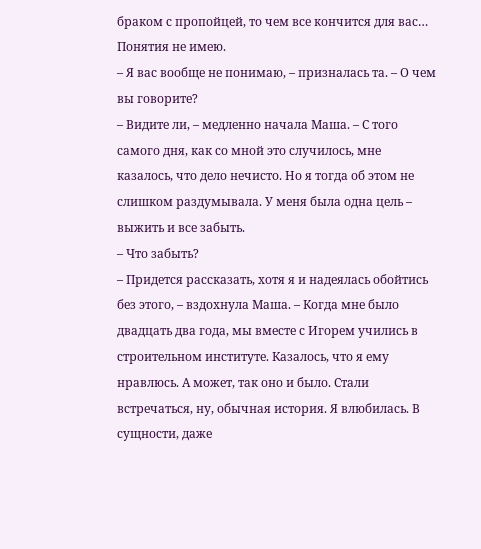браком с пропойцей, то чем все кончится для вас… Понятия не имею.
– Я вас вообще не понимаю, – призналась та. – О чем вы говорите?
– Видите ли, – медленно начала Маша. – С того самого дня, как со мной это случилось, мне казалось, что дело нечисто. Но я тогда об этом не слишком раздумывала. У меня была одна цель – выжить и все забыть.
– Что забыть?
– Придется рассказать, хотя я и надеялась обойтись без этого, – вздохнула Маша. – Когда мне было двадцать два года, мы вместе с Игорем учились в строительном институте. Казалось, что я ему нравлюсь. А может, так оно и было. Стали встречаться, ну, обычная история. Я влюбилась. В сущности, даже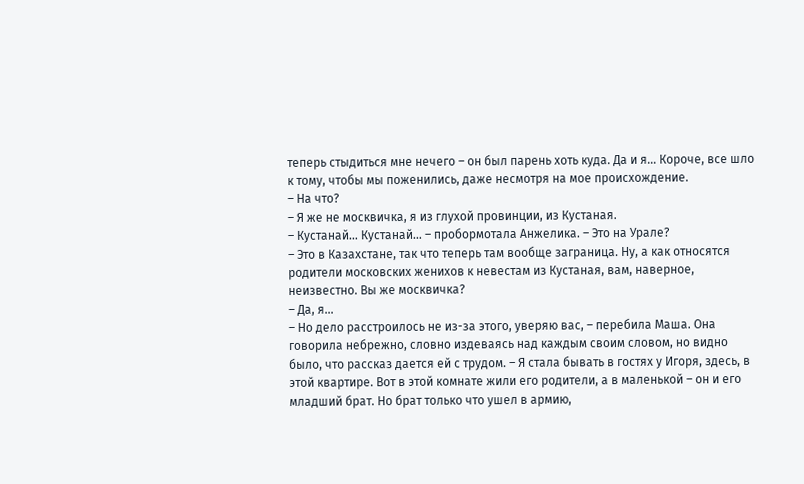теперь стыдиться мне нечего – он был парень хоть куда. Да и я… Короче, все шло к тому, чтобы мы поженились, даже несмотря на мое происхождение.
– На что?
– Я же не москвичка, я из глухой провинции, из Кустаная.
– Кустанай… Кустанай… – пробормотала Анжелика. – Это на Урале?
– Это в Казахстане, так что теперь там вообще заграница. Ну, а как относятся родители московских женихов к невестам из Кустаная, вам, наверное, неизвестно. Вы же москвичка?
– Да, я…
– Но дело расстроилось не из-за этого, уверяю вас, – перебила Маша. Она говорила небрежно, словно издеваясь над каждым своим словом, но видно было, что рассказ дается ей с трудом. – Я стала бывать в гостях у Игоря, здесь, в этой квартире. Вот в этой комнате жили его родители, а в маленькой – он и его младший брат. Но брат только что ушел в армию,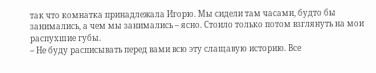так что комнатка принадлежала Игорю. Мы сидели там часами, будто бы занимались, а чем мы занимались – ясно. Стоило только потом взглянуть на мои распухшие губы.
– Не буду расписывать перед вами всю эту слащавую историю. Все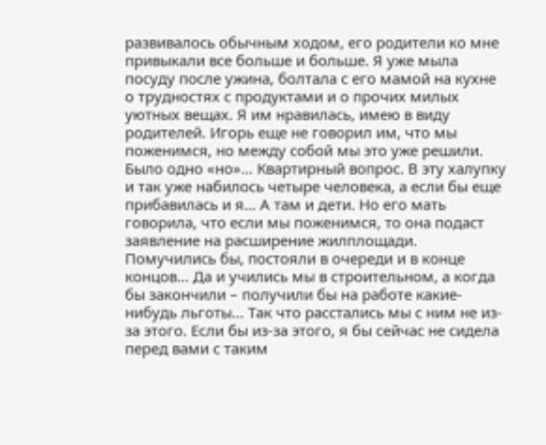развивалось обычным ходом, его родители ко мне привыкали все больше и больше. Я уже мыла посуду после ужина, болтала с его мамой на кухне о трудностях с продуктами и о прочих милых уютных вещах. Я им нравилась, имею в виду родителей. Игорь еще не говорил им, что мы поженимся, но между собой мы это уже решили. Было одно «но»… Квартирный вопрос. В эту халупку и так уже набилось четыре человека, а если бы еще прибавилась и я… А там и дети. Но его мать говорила, что если мы поженимся, то она подаст заявление на расширение жилплощади. Помучились бы, постояли в очереди и в конце концов… Да и учились мы в строительном, а когда бы закончили – получили бы на работе какие-нибудь льготы… Так что расстались мы с ним не из-за этого. Если бы из-за этого, я бы сейчас не сидела перед вами с таким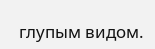глупым видом.